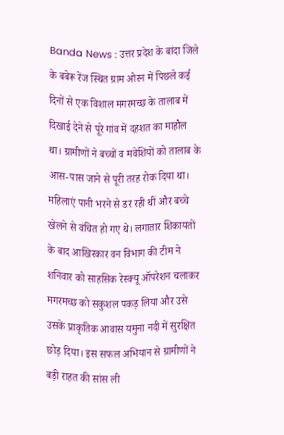Banda News : उत्तर प्रदेश के बांदा जिले के बबेरू रेंज स्थित ग्राम ओरन में पिछले कई दिनों से एक विशाल मगरमच्छ के तालाब में दिखाई देने से पूरे गांव में दहशत का माहौल था। ग्रामीणों ने बच्चों व मवेशियों को तालाब के आस-पास जाने से पूरी तरह रोक दिया था। महिलाएं पानी भरने से डर रही थीं और बच्चे खेलने से वंचित हो गए थे। लगातार शिकायतों के बाद आखिरकार वन विभाग की टीम ने शनिवार को साहसिक रेस्क्यू ऑपरेशन चलाकर मगरमच्छ को सकुशल पकड़ लिया और उसे उसके प्राकृतिक आवास यमुना नदी में सुरक्षित छोड़ दिया। इस सफल अभियान से ग्रामीणों ने बड़ी राहत की सांस ली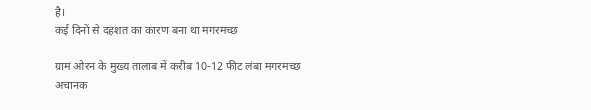है।
कई दिनों से दहशत का कारण बना था मगरमच्छ

ग्राम ओरन के मुख्य तालाब में करीब 10-12 फीट लंबा मगरमच्छ अचानक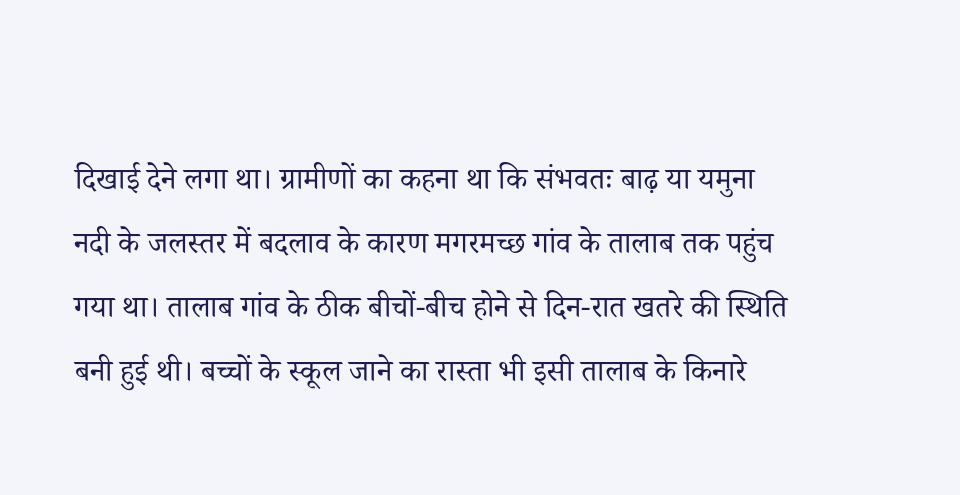दिखाई देने लगा था। ग्रामीणों का कहना था कि संभवतः बाढ़ या यमुना नदी के जलस्तर में बदलाव के कारण मगरमच्छ गांव के तालाब तक पहुंच गया था। तालाब गांव के ठीक बीचों-बीच होने से दिन-रात खतरे की स्थिति बनी हुई थी। बच्चों के स्कूल जाने का रास्ता भी इसी तालाब के किनारे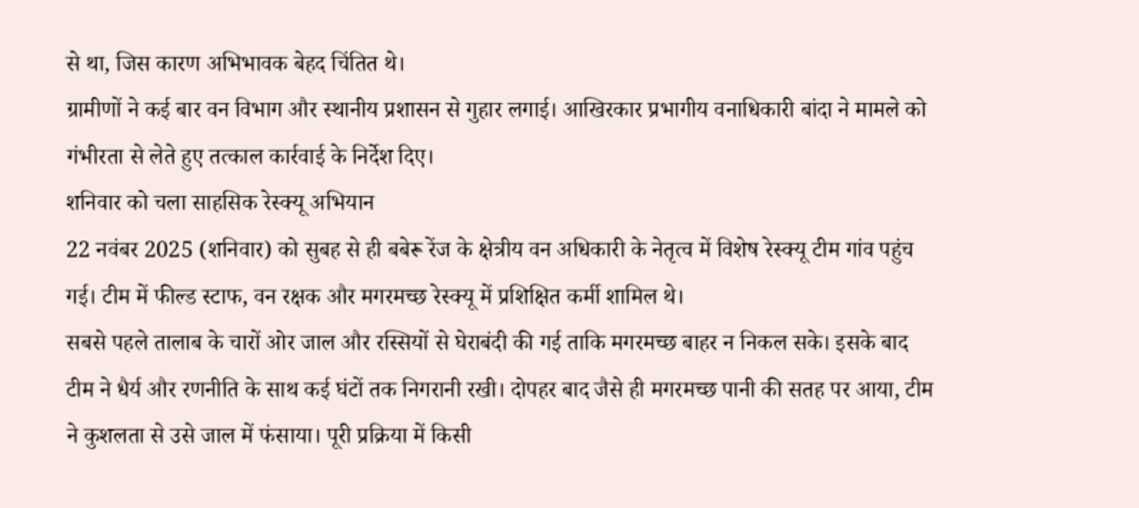से था, जिस कारण अभिभावक बेहद चिंतित थे।
ग्रामीणों ने कई बार वन विभाग और स्थानीय प्रशासन से गुहार लगाई। आखिरकार प्रभागीय वनाधिकारी बांदा ने मामले को गंभीरता से लेते हुए तत्काल कार्रवाई के निर्देश दिए।
शनिवार को चला साहसिक रेस्क्यू अभियान
22 नवंबर 2025 (शनिवार) को सुबह से ही बबेरू रेंज के क्षेत्रीय वन अधिकारी के नेतृत्व में विशेष रेस्क्यू टीम गांव पहुंच गई। टीम में फील्ड स्टाफ, वन रक्षक और मगरमच्छ रेस्क्यू में प्रशिक्षित कर्मी शामिल थे।
सबसे पहले तालाब के चारों ओर जाल और रस्सियों से घेराबंदी की गई ताकि मगरमच्छ बाहर न निकल सके। इसके बाद टीम ने धैर्य और रणनीति के साथ कई घंटों तक निगरानी रखी। दोपहर बाद जैसे ही मगरमच्छ पानी की सतह पर आया, टीम ने कुशलता से उसे जाल में फंसाया। पूरी प्रक्रिया में किसी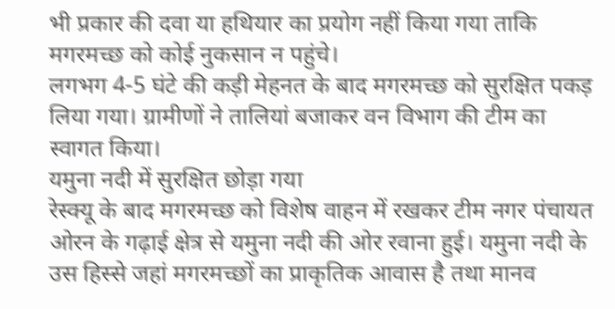भी प्रकार की दवा या हथियार का प्रयोग नहीं किया गया ताकि मगरमच्छ को कोई नुकसान न पहुंचे।
लगभग 4-5 घंटे की कड़ी मेहनत के बाद मगरमच्छ को सुरक्षित पकड़ लिया गया। ग्रामीणों ने तालियां बजाकर वन विभाग की टीम का स्वागत किया।
यमुना नदी में सुरक्षित छोड़ा गया
रेस्क्यू के बाद मगरमच्छ को विशेष वाहन में रखकर टीम नगर पंचायत ओरन के गढ़ाई क्षेत्र से यमुना नदी की ओर रवाना हुई। यमुना नदी के उस हिस्से जहां मगरमच्छों का प्राकृतिक आवास है तथा मानव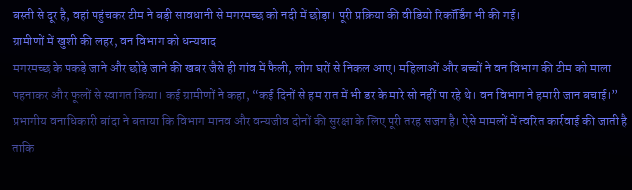बस्ती से दूर है, वहां पहुंचकर टीम ने बड़ी सावधानी से मगरमच्छ को नदी में छोड़ा। पूरी प्रक्रिया की वीडियो रिकॉर्डिंग भी की गई।
ग्रामीणों में खुशी की लहर, वन विभाग को धन्यवाद
मगरमच्छ के पकड़े जाने और छोड़े जाने की खबर जैसे ही गांव में फैली, लोग घरों से निकल आए। महिलाओं और बच्चों ने वन विभाग की टीम को माला पहनाकर और फूलों से स्वागत किया। कई ग्रामीणों ने कहा, “कई दिनों से हम रात में भी डर के मारे सो नहीं पा रहे थे। वन विभाग ने हमारी जान बचाई।”
प्रभागीय वनाधिकारी बांदा ने बताया कि विभाग मानव और वन्यजीव दोनों की सुरक्षा के लिए पूरी तरह सजग है। ऐसे मामलों में त्वरित कार्रवाई की जाती है ताकि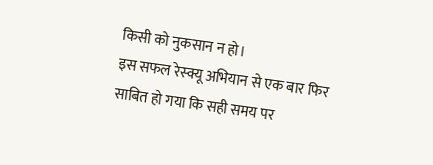किसी को नुकसान न हो।
इस सफल रेस्क्यू अभियान से एक बार फिर साबित हो गया कि सही समय पर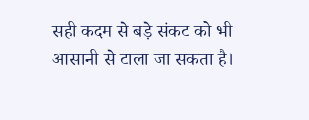सही कदम से बड़े संकट को भी आसानी से टाला जा सकता है।